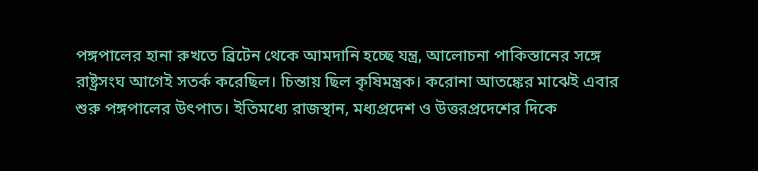পঙ্গপালের হানা রুখতে ব্রিটেন থেকে আমদানি হচ্ছে যন্ত্র, আলোচনা পাকিস্তানের সঙ্গে
রাষ্ট্রসংঘ আগেই সতর্ক করেছিল। চিন্তায় ছিল কৃষিমন্ত্রক। করোনা আতঙ্কের মাঝেই এবার শুরু পঙ্গপালের উৎপাত। ইতিমধ্যে রাজস্থান, মধ্যপ্রদেশ ও উত্তরপ্রদেশের দিকে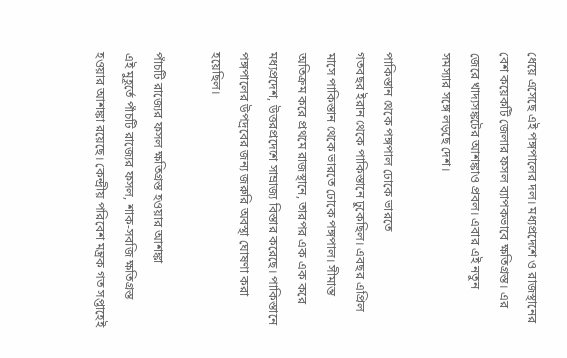ধেয়ে এসেছে এই পঙ্গপালের দল। মধ্যপ্রদেশে ও রাজস্থানের বেশ কয়েকটি জেলার ফসল ব্যাপকভাবে ক্ষতিগ্রস্ত। এর জেরে খাদ্যসঙ্কটের আশঙ্কাও প্রবল। এবার এই নতুন সমস্যার সঙ্গে লড়ছে দেশ।

পাকিস্তান থেকে পঙ্গপাল ঢোকে ভারতে
গতবছর ইরান থেকে পাকিস্তানে ঢুকেছিল। এবছর এপ্রিল মাসে পাকিস্তান থেকে ভারতে ঢোকে পঙ্গপাল। সীমান্ত অতিক্রম করে প্রথমে রাজস্থানে, তারপর এক এক করে মধ্যপ্রদেশ, উত্তরপ্রদেশে সাম্রাজ্য বিস্তার করেছে। পাকিস্তানে পঙ্গপালের উপদ্রবের জন্য জরুরি অবস্থা ঘোষণা করা হয়েছিল।

পাঁচটি রাজ্যের ফসল ক্ষতিগ্রস্ত হওয়ার আশঙ্কা
এই মুহূর্তে পাঁচটি রাজ্যের ফসল, শাক-সবজি ক্ষতিগ্রস্ত হওয়ার আশঙ্কা রয়েছে। কেন্দ্রীয় পরিবেশ মন্ত্রক গত সপ্তাহেই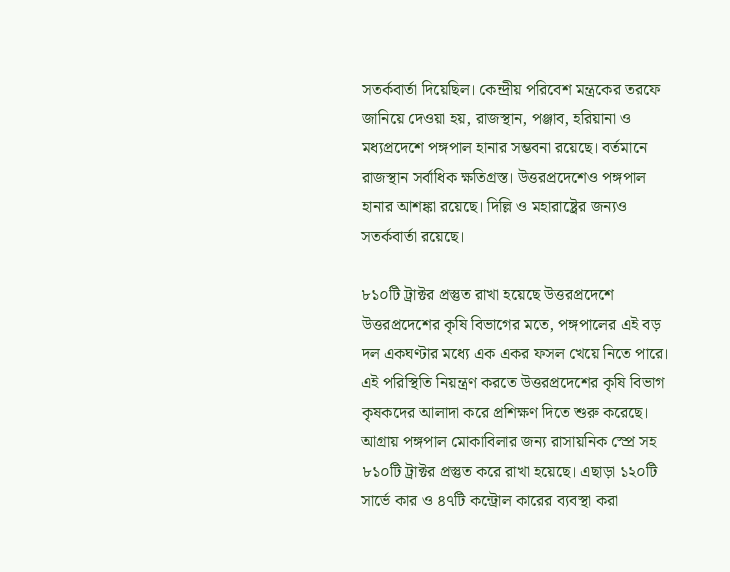সতর্কবার্তা দিয়েছিল। কেন্দ্রীয় পরিবেশ মন্ত্রকের তরফে জানিয়ে দেওয়া হয়, রাজস্থান, পঞ্জাব, হরিয়ানা ও মধ্যপ্রদেশে পঙ্গপাল হানার সম্ভবনা রয়েছে। বর্তমানে রাজস্থান সর্বাধিক ক্ষতিগ্রস্ত। উত্তরপ্রদেশেও পঙ্গপাল হানার আশঙ্কা রয়েছে। দিল্লি ও মহারাষ্ট্রের জন্যও সতর্কবার্তা রয়েছে।

৮১০টি ট্রাক্টর প্রস্তুত রাখা হয়েছে উত্তরপ্রদেশে
উত্তরপ্রদেশের কৃষি বিভাগের মতে, পঙ্গপালের এই বড় দল একঘণ্টার মধ্যে এক একর ফসল খেয়ে নিতে পারে। এই পরিস্থিতি নিয়ন্ত্রণ করতে উত্তরপ্রদেশের কৃষি বিভাগ কৃষকদের আলাদা করে প্রশিক্ষণ দিতে শুরু করেছে। আগ্রায় পঙ্গপাল মোকাবিলার জন্য রাসায়নিক স্প্রে সহ ৮১০টি ট্রাক্টর প্রস্তুত করে রাখা হয়েছে। এছাড়া ১২০টি সার্ভে কার ও ৪৭টি কন্ট্রোল কারের ব্যবস্থা করা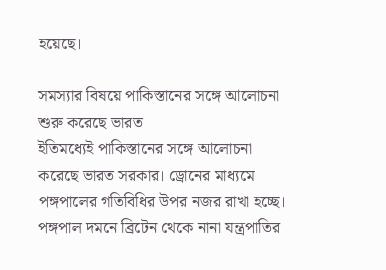হয়েছে।

সমস্যার বিষয়ে পাকিস্তানের সঙ্গে আলোচনা শুরু করেছে ভারত
ইতিমধ্যেই পাকিস্তানের সঙ্গে আলোচনা করেছে ভারত সরকার। ড্রোনের মাধ্যমে পঙ্গপালের গতিবিধির উপর নজর রাখা হচ্ছে। পঙ্গপাল দমনে ব্রিটেন থেকে নানা যন্ত্রপাতির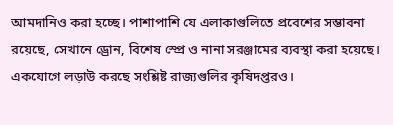আমদানিও করা হচ্ছে। পাশাপাশি যে এলাকাগুলিতে প্রবেশের সম্ভাবনা রয়েছে, সেখানে ড্রোন, বিশেষ স্প্রে ও নানা সরঞ্জামের ব্যবস্থা করা হয়েছে। একযোগে লড়াউ করছে সংশ্লিষ্ট রাজ্যগুলির কৃষিদপ্তরও।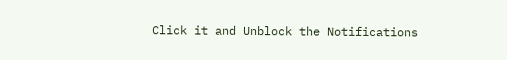Click it and Unblock the Notifications